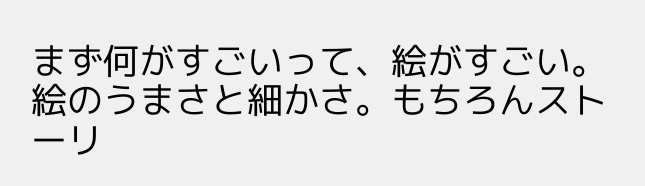まず何がすごいって、絵がすごい。絵のうまさと細かさ。もちろんストーリ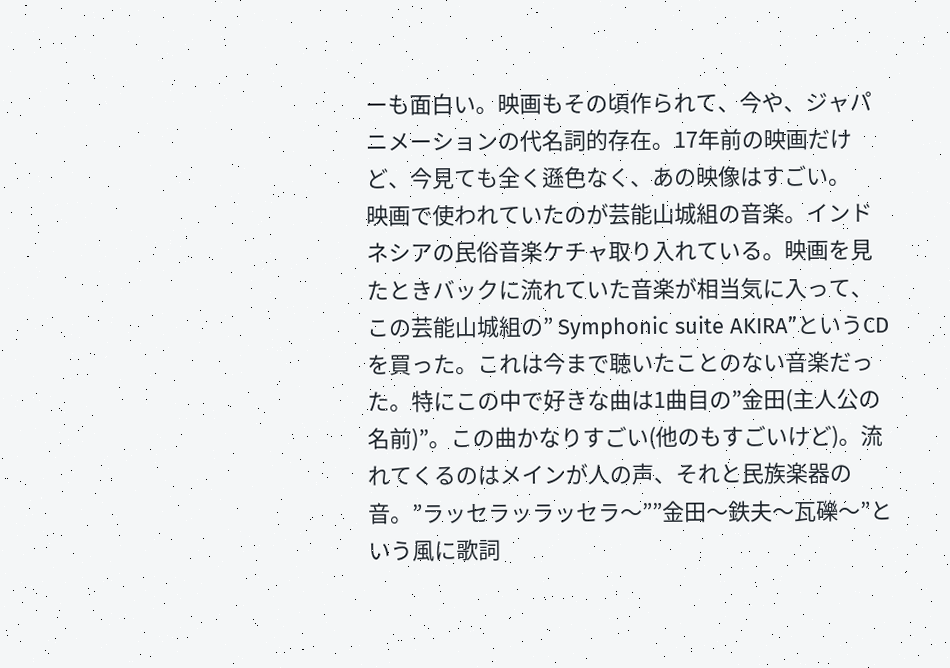ーも面白い。映画もその頃作られて、今や、ジャパニメーションの代名詞的存在。17年前の映画だけど、今見ても全く遜色なく、あの映像はすごい。
映画で使われていたのが芸能山城組の音楽。インドネシアの民俗音楽ケチャ取り入れている。映画を見たときバックに流れていた音楽が相当気に入って、この芸能山城組の” Symphonic suite AKIRA”というCDを買った。これは今まで聴いたことのない音楽だった。特にこの中で好きな曲は1曲目の”金田(主人公の名前)”。この曲かなりすごい(他のもすごいけど)。流れてくるのはメインが人の声、それと民族楽器の音。”ラッセラッラッセラ〜””金田〜鉄夫〜瓦礫〜”という風に歌詞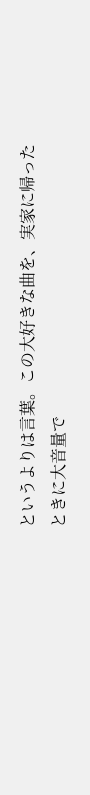というよりは言葉。この大好きな曲を、実家に帰ったときに大音量で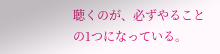聴くのが、必ずやることの1つになっている。